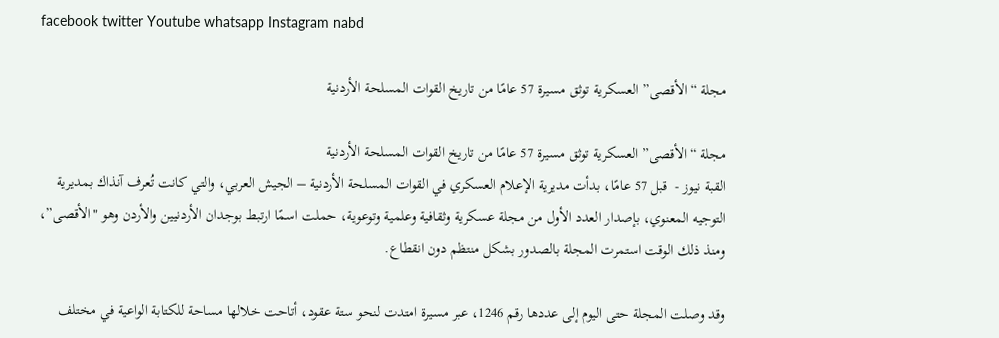facebook twitter Youtube whatsapp Instagram nabd

مجلة “الأقصى” العسكرية توثق مسيرة 57 عامًا من تاريخ القوات المسلحة الأردنية

مجلة “الأقصى” العسكرية توثق مسيرة 57 عامًا من تاريخ القوات المسلحة الأردنية
القبة نيوز -  قبل 57 عامًا، بدأت مديرية الإعلام العسكري في القوات المسلحة الأردنية – الجيش العربي، والتي كانت تُعرف آنذاك بمديرية التوجيه المعنوي، بإصدار العدد الأول من مجلة عسكرية وثقافية وعلمية وتوعوية، حملت اسمًا ارتبط بوجدان الأردنيين والأردن وهو "الأقصى”، ومنذ ذلك الوقت استمرت المجلة بالصدور بشكل منتظم دون انقطاع.

وقد وصلت المجلة حتى اليوم إلى عددها رقم 1246، عبر مسيرة امتدت لنحو ستة عقود، أتاحت خلالها مساحة للكتابة الواعية في مختلف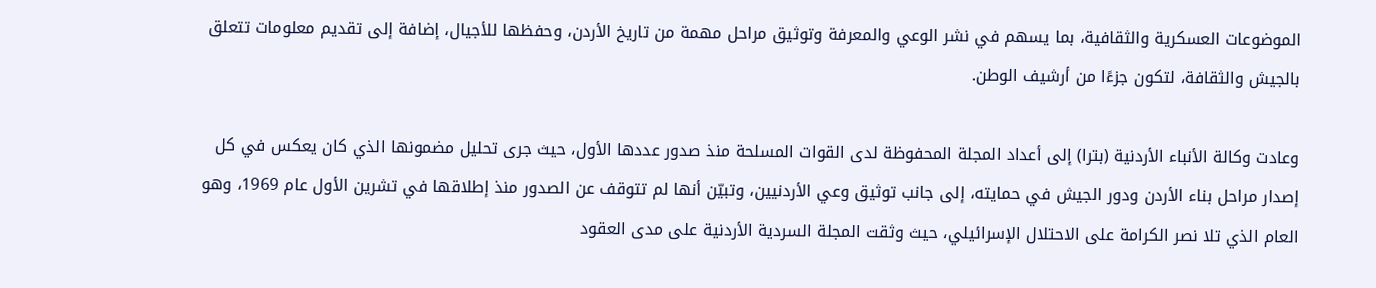الموضوعات العسكرية والثقافية، بما يسهم في نشر الوعي والمعرفة وتوثيق مراحل مهمة من تاريخ الأردن، وحفظها للأجيال، إضافة إلى تقديم معلومات تتعلق بالجيش والثقافة، لتكون جزءًا من أرشيف الوطن.

وعادت وكالة الأنباء الأردنية (بترا) إلى أعداد المجلة المحفوظة لدى القوات المسلحة منذ صدور عددها الأول، حيث جرى تحليل مضمونها الذي كان يعكس في كل إصدار مراحل بناء الأردن ودور الجيش في حمايته، إلى جانب توثيق وعي الأردنيين، وتبيّن أنها لم تتوقف عن الصدور منذ إطلاقها في تشرين الأول عام 1969، وهو العام الذي تلا نصر الكرامة على الاحتلال الإسرائيلي، حيث وثقت المجلة السردية الأردنية على مدى العقود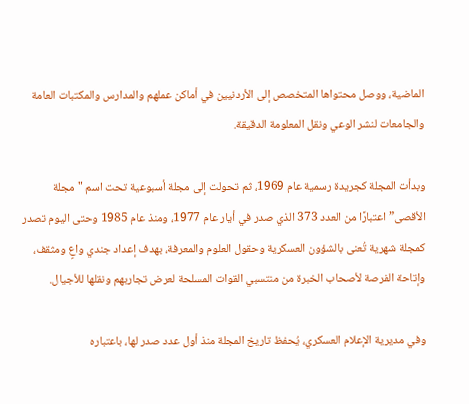الماضية، ووصل محتواها المتخصص إلى الأردنيين في أماكن عملهم والمدارس والمكتبات العامة والجامعات لنشر الوعي ونقل المعلومة الدقيقة.

وبدأت المجلة كجريدة رسمية عام 1969، ثم تحولت إلى مجلة أسبوعية تحت اسم "مجلة الأقصى” اعتبارًا من العدد 373 الذي صدر في أيار عام 1977، ومنذ عام 1985 وحتى اليوم تصدر كمجلة شهرية تُعنى بالشؤون العسكرية وحقول العلوم والمعرفة، بهدف إعداد جندي واعٍ ومثقف، وإتاحة الفرصة لأصحاب الخبرة من منتسبي القوات المسلحة لعرض تجاربهم ونقلها للأجيال.

وفي مديرية الإعلام العسكري، يُحفظ تاريخ المجلة منذ أول عدد صدر لها، باعتباره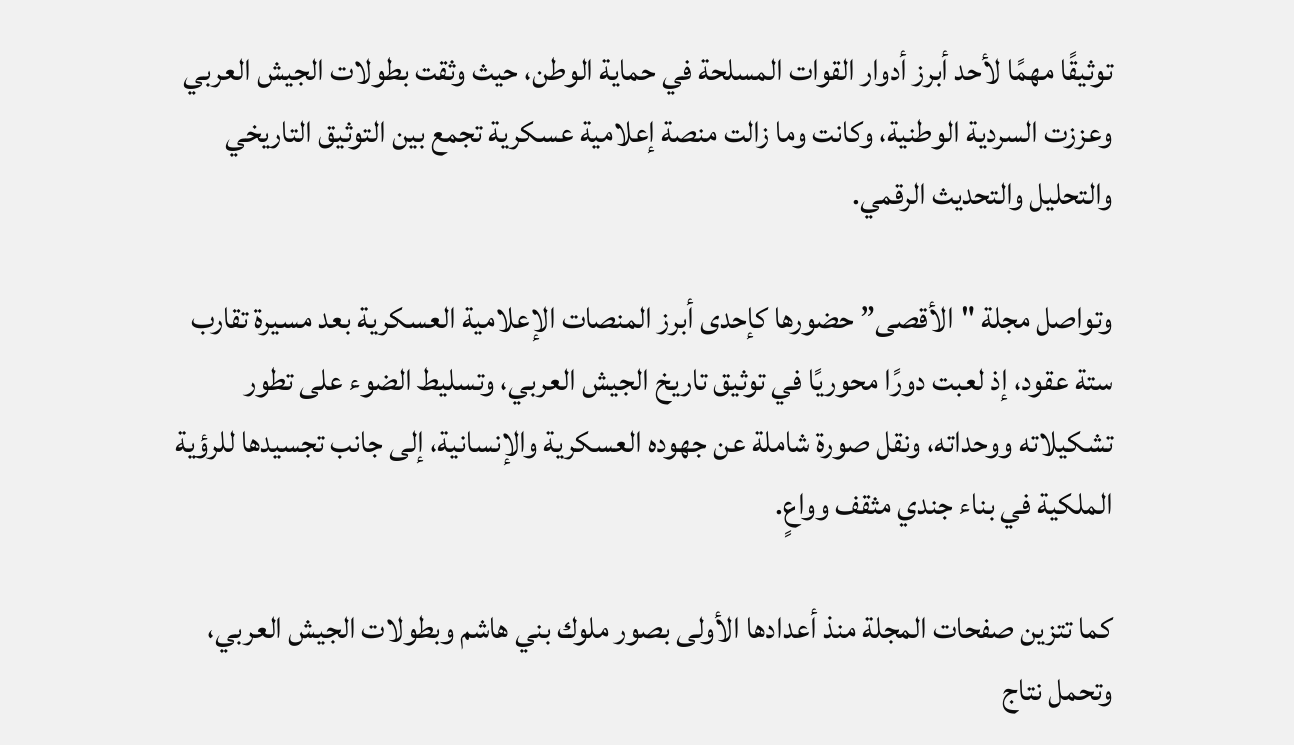توثيقًا مهمًا لأحد أبرز أدوار القوات المسلحة في حماية الوطن، حيث وثقت بطولات الجيش العربي وعززت السردية الوطنية، وكانت وما زالت منصة إعلامية عسكرية تجمع بين التوثيق التاريخي والتحليل والتحديث الرقمي.

وتواصل مجلة "الأقصى” حضورها كإحدى أبرز المنصات الإعلامية العسكرية بعد مسيرة تقارب ستة عقود، إذ لعبت دورًا محوريًا في توثيق تاريخ الجيش العربي، وتسليط الضوء على تطور تشكيلاته ووحداته، ونقل صورة شاملة عن جهوده العسكرية والإنسانية، إلى جانب تجسيدها للرؤية الملكية في بناء جندي مثقف وواعٍ.

كما تتزين صفحات المجلة منذ أعدادها الأولى بصور ملوك بني هاشم وبطولات الجيش العربي، وتحمل نتاج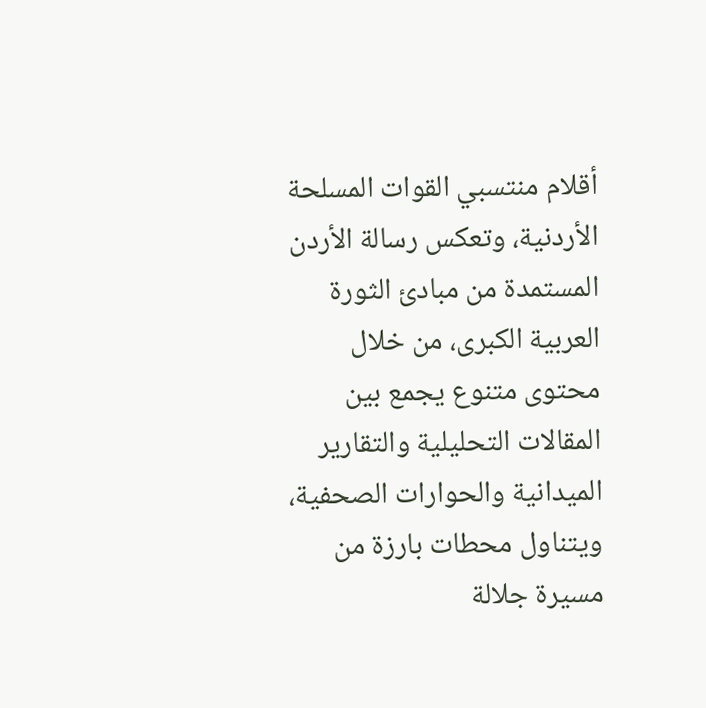أقلام منتسبي القوات المسلحة الأردنية، وتعكس رسالة الأردن المستمدة من مبادئ الثورة العربية الكبرى، من خلال محتوى متنوع يجمع بين المقالات التحليلية والتقارير الميدانية والحوارات الصحفية، ويتناول محطات بارزة من مسيرة جلالة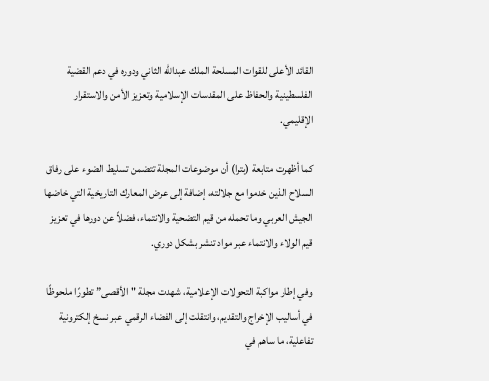القائد الأعلى للقوات المسلحة الملك عبدالله الثاني ودوره في دعم القضية الفلسطينية والحفاظ على المقدسات الإسلامية وتعزيز الأمن والاستقرار الإقليمي.

كما أظهرت متابعة (بترا) أن موضوعات المجلة تتضمن تسليط الضوء على رفاق السلاح الذين خدموا مع جلالته، إضافة إلى عرض المعارك التاريخية التي خاضها الجيش العربي وما تحمله من قيم التضحية والانتماء، فضلاً عن دورها في تعزيز قيم الولاء والانتماء عبر مواد تنشر بشكل دوري.

وفي إطار مواكبة التحولات الإعلامية، شهدت مجلة "الأقصى” تطورًا ملحوظًا في أساليب الإخراج والتقديم، وانتقلت إلى الفضاء الرقمي عبر نسخ إلكترونية تفاعلية، ما ساهم في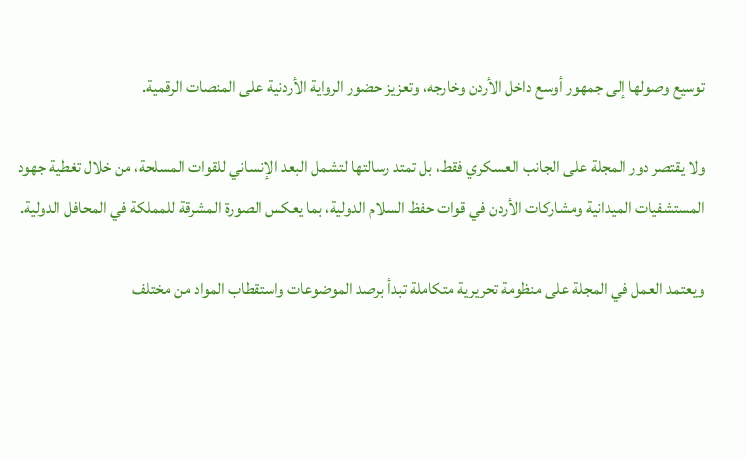توسيع وصولها إلى جمهور أوسع داخل الأردن وخارجه، وتعزيز حضور الرواية الأردنية على المنصات الرقمية.

ولا يقتصر دور المجلة على الجانب العسكري فقط، بل تمتد رسالتها لتشمل البعد الإنساني للقوات المسلحة، من خلال تغطية جهود المستشفيات الميدانية ومشاركات الأردن في قوات حفظ السلام الدولية، بما يعكس الصورة المشرقة للمملكة في المحافل الدولية.

ويعتمد العمل في المجلة على منظومة تحريرية متكاملة تبدأ برصد الموضوعات واستقطاب المواد من مختلف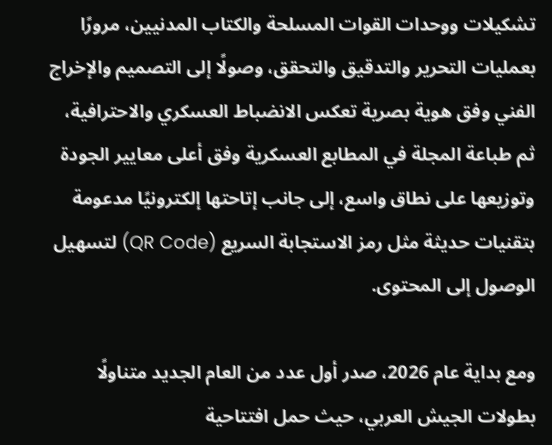تشكيلات ووحدات القوات المسلحة والكتاب المدنيين، مرورًا بعمليات التحرير والتدقيق والتحقق، وصولًا إلى التصميم والإخراج الفني وفق هوية بصرية تعكس الانضباط العسكري والاحترافية، ثم طباعة المجلة في المطابع العسكرية وفق أعلى معايير الجودة وتوزيعها على نطاق واسع، إلى جانب إتاحتها إلكترونيًا مدعومة بتقنيات حديثة مثل رمز الاستجابة السريع (QR Code) لتسهيل الوصول إلى المحتوى.

ومع بداية عام 2026، صدر أول عدد من العام الجديد متناولًا بطولات الجيش العربي، حيث حمل افتتاحية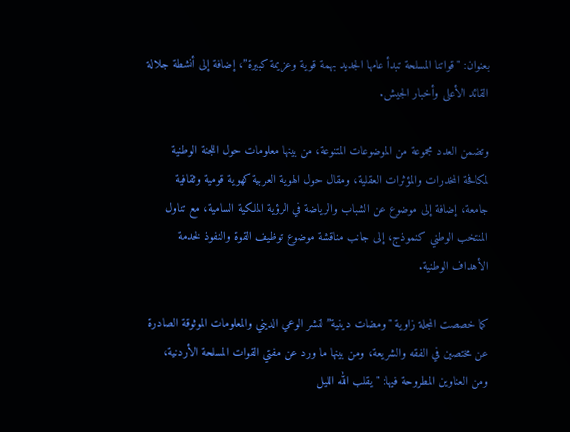بعنوان: "قواتنا المسلحة تبدأ عامها الجديد بهمة قوية وعزيمة كبيرة”، إضافة إلى أنشطة جلالة القائد الأعلى وأخبار الجيش.

وتضمن العدد مجموعة من الموضوعات المتنوعة، من بينها معلومات حول اللجنة الوطنية لمكافحة المخدرات والمؤثرات العقلية، ومقال حول الهوية العربية كهوية قومية وثقافية جامعة، إضافة إلى موضوع عن الشباب والرياضة في الرؤية الملكية السامية، مع تناول المنتخب الوطني كنموذج، إلى جانب مناقشة موضوع توظيف القوة والنفوذ لخدمة الأهداف الوطنية.

كما خصصت المجلة زاوية "ومضات دينية” لنشر الوعي الديني والمعلومات الموثوقة الصادرة عن مختصين في الفقه والشريعة، ومن بينها ما ورد عن مفتي القوات المسلحة الأردنية، ومن العناوين المطروحة فيها: "يقلب الله الليل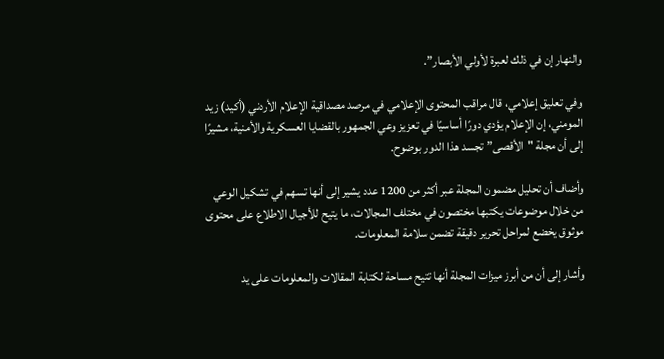والنهار إن في ذلك لعبرة لأولي الأبصار”.

وفي تعليق إعلامي، قال مراقب المحتوى الإعلامي في مرصد مصداقية الإعلام الأردني (أكيد) زيد المومني، إن الإعلام يؤدي دورًا أساسيًا في تعزيز وعي الجمهور بالقضايا العسكرية والأمنية، مشيرًا إلى أن مجلة "الأقصى” تجسد هذا الدور بوضوح.

وأضاف أن تحليل مضمون المجلة عبر أكثر من 1200 عدد يشير إلى أنها تسهم في تشكيل الوعي من خلال موضوعات يكتبها مختصون في مختلف المجالات، ما يتيح للأجيال الاطلاع على محتوى موثوق يخضع لمراحل تحرير دقيقة تضمن سلامة المعلومات.

وأشار إلى أن من أبرز ميزات المجلة أنها تتيح مساحة لكتابة المقالات والمعلومات على يد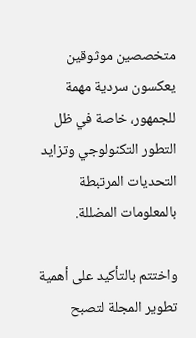متخصصين موثوقين يعكسون سردية مهمة للجمهور، خاصة في ظل التطور التكنولوجي وتزايد التحديات المرتبطة بالمعلومات المضللة.

واختتم بالتأكيد على أهمية تطوير المجلة لتصبح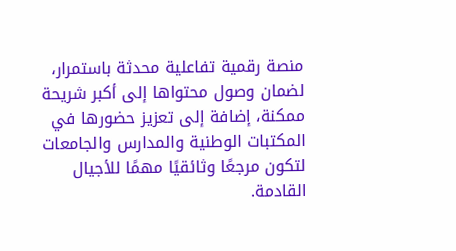منصة رقمية تفاعلية محدثة باستمرار، لضمان وصول محتواها إلى أكبر شريحة ممكنة، إضافة إلى تعزيز حضورها في المكتبات الوطنية والمدارس والجامعات لتكون مرجعًا وثائقيًا مهمًا للأجيال القادمة.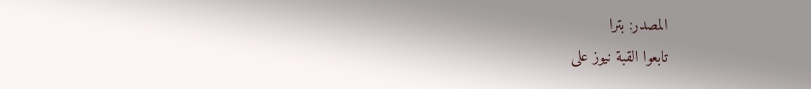المصدر: بترا
تابعوا القبة نيوز على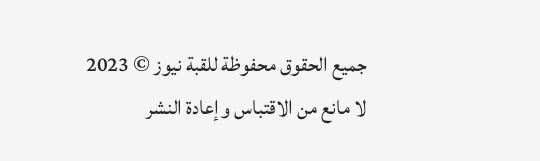جميع الحقوق محفوظة للقبة نيوز © 2023
لا مانع من الاقتباس وإعادة النشر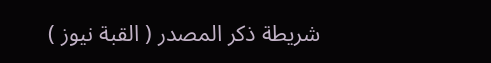شريطة ذكر المصدر ( القبة نيوز )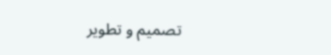تصميم و تطوير